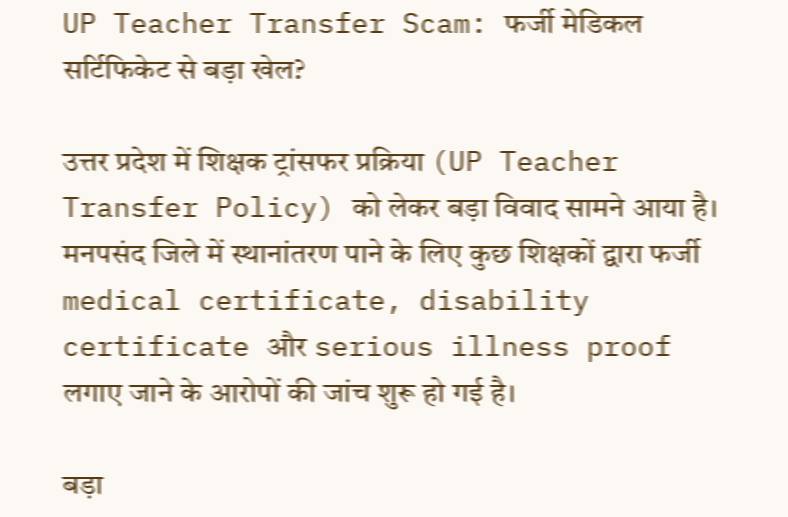UP Teacher Transfer Scam: फर्जी मेडिकल सर्टिफिकेट से बड़ा खेल?

उत्तर प्रदेश में शिक्षक ट्रांसफर प्रक्रिया (UP Teacher Transfer Policy) को लेकर बड़ा विवाद सामने आया है। मनपसंद जिले में स्थानांतरण पाने के लिए कुछ शिक्षकों द्वारा फर्जी medical certificate, disability certificate और serious illness proof लगाए जाने के आरोपों की जांच शुरू हो गई है।

बड़ा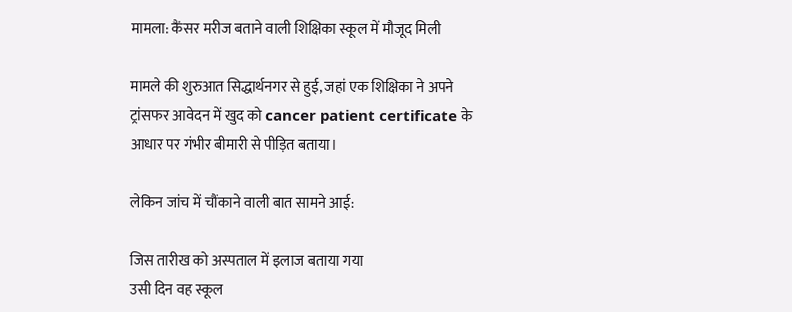मामला: कैंसर मरीज बताने वाली शिक्षिका स्कूल में मौजूद मिली

मामले की शुरुआत सिद्धार्थनगर से हुई, जहां एक शिक्षिका ने अपने ट्रांसफर आवेदन में खुद को cancer patient certificate के आधार पर गंभीर बीमारी से पीड़ित बताया।

लेकिन जांच में चौंकाने वाली बात सामने आई:

जिस तारीख को अस्पताल में इलाज बताया गया
उसी दिन वह स्कूल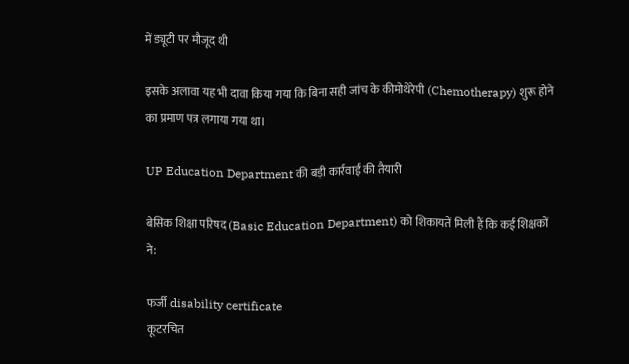में ड्यूटी पर मौजूद थी

इसके अलावा यह भी दावा किया गया कि बिना सही जांच के कीमोथेरेपी (Chemotherapy) शुरू होने का प्रमाण पत्र लगाया गया था।

UP Education Department की बड़ी कार्रवाई की तैयारी

बेसिक शिक्षा परिषद (Basic Education Department) को शिकायतें मिली हैं कि कई शिक्षकों ने:

फर्जी disability certificate
कूटरचित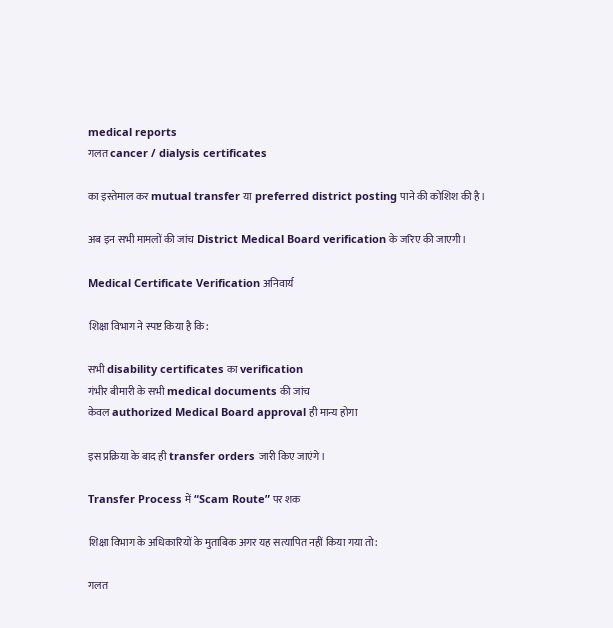medical reports
गलत cancer / dialysis certificates

का इस्तेमाल कर mutual transfer या preferred district posting पाने की कोशिश की है।

अब इन सभी मामलों की जांच District Medical Board verification के जरिए की जाएगी।

Medical Certificate Verification अनिवार्य

शिक्षा विभाग ने स्पष्ट किया है कि:

सभी disability certificates का verification
गंभीर बीमारी के सभी medical documents की जांच
केवल authorized Medical Board approval ही मान्य होगा

इस प्रक्रिया के बाद ही transfer orders जारी किए जाएंगे।

Transfer Process में “Scam Route” पर शक

शिक्षा विभाग के अधिकारियों के मुताबिक अगर यह सत्यापित नहीं किया गया तो:

गलत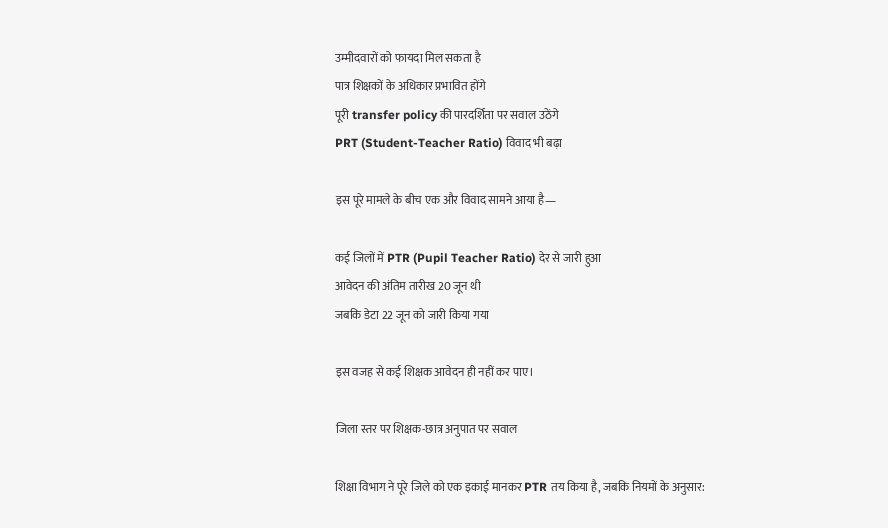उम्मीदवारों को फायदा मिल सकता है
पात्र शिक्षकों के अधिकार प्रभावित होंगे
पूरी transfer policy की पारदर्शिता पर सवाल उठेंगे
PRT (Student-Teacher Ratio) विवाद भी बढ़ा

इस पूरे मामले के बीच एक और विवाद सामने आया है—

कई जिलों में PTR (Pupil Teacher Ratio) देर से जारी हुआ
आवेदन की अंतिम तारीख 20 जून थी
जबकि डेटा 22 जून को जारी किया गया

इस वजह से कई शिक्षक आवेदन ही नहीं कर पाए।

जिला स्तर पर शिक्षक-छात्र अनुपात पर सवाल

शिक्षा विभाग ने पूरे जिले को एक इकाई मानकर PTR तय किया है, जबकि नियमों के अनुसार: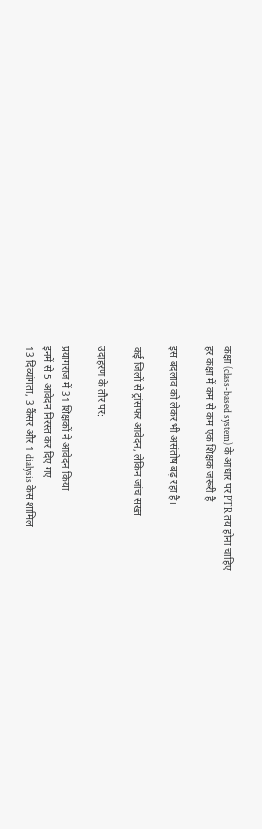कक्षा (class-based system) के आधार पर PTR तय होना चाहिए
हर कक्षा में कम से कम एक शिक्षक जरूरी है

इस बदलाव को लेकर भी असंतोष बढ़ रहा है।

कई जिलों से ट्रांसफर आवेदन, लेकिन जांच सख्त

उदाहरण के तौर पर:

प्रयागराज में 31 शिक्षकों ने आवेदन किया
इनमें से 5 आवेदन निरस्त कर दिए गए
13 दिव्यांगता, 3 कैंसर और 1 dialysis केस शामिल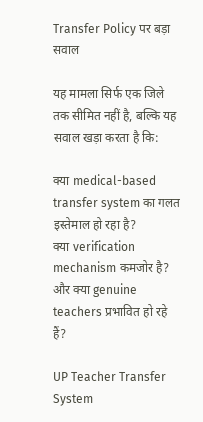Transfer Policy पर बड़ा सवाल

यह मामला सिर्फ एक जिले तक सीमित नहीं है, बल्कि यह सवाल खड़ा करता है कि:

क्या medical-based transfer system का गलत इस्तेमाल हो रहा है?
क्या verification mechanism कमजोर है?
और क्या genuine teachers प्रभावित हो रहे हैं?

UP Teacher Transfer System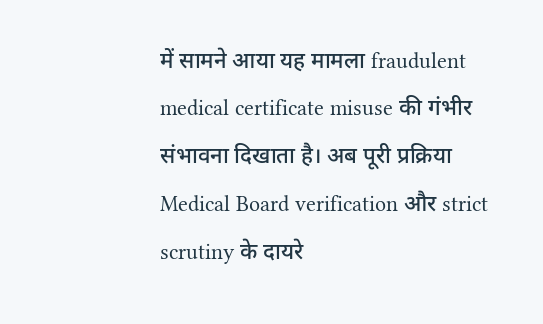में सामने आया यह मामला fraudulent medical certificate misuse की गंभीर संभावना दिखाता है। अब पूरी प्रक्रिया Medical Board verification और strict scrutiny के दायरे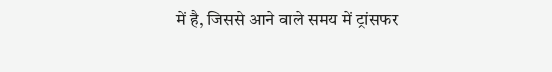में है, जिससे आने वाले समय में ट्रांसफर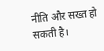नीति और सख्त हो सकती है।